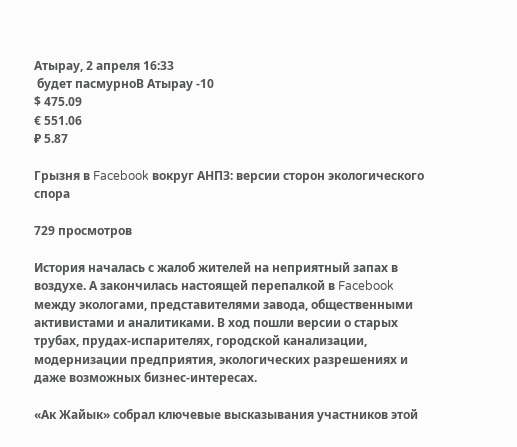Атырау, 2 апреля 16:33
 будет пасмурноВ Атырау -10
$ 475.09
€ 551.06
₽ 5.87

Грызня в Facebook вокруг АНПЗ: версии сторон экологического спора

729 просмотров

История началась с жалоб жителей на неприятный запах в воздухе. А закончилась настоящей перепалкой в Facebook между экологами, представителями завода, общественными активистами и аналитиками. В ход пошли версии о старых трубах, прудах-испарителях, городской канализации, модернизации предприятия, экологических разрешениях и даже возможных бизнес-интересах.

«Ак Жайык» собрал ключевые высказывания участников этой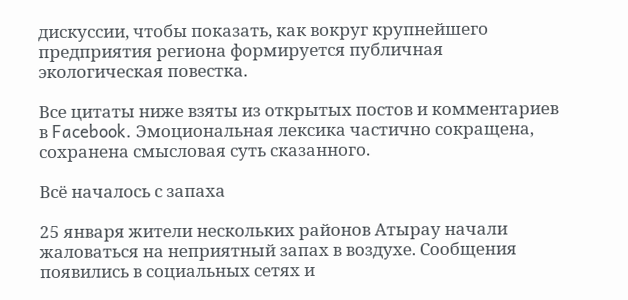дискуссии, чтобы показать, как вокруг крупнейшего предприятия региона формируется публичная экологическая повестка.

Все цитаты ниже взяты из открытых постов и комментариев в Facebook. Эмоциональная лексика частично сокращена, сохранена смысловая суть сказанного.

Всё началось с запаха

25 января жители нескольких районов Атырау начали жаловаться на неприятный запах в воздухе. Сообщения появились в социальных сетях и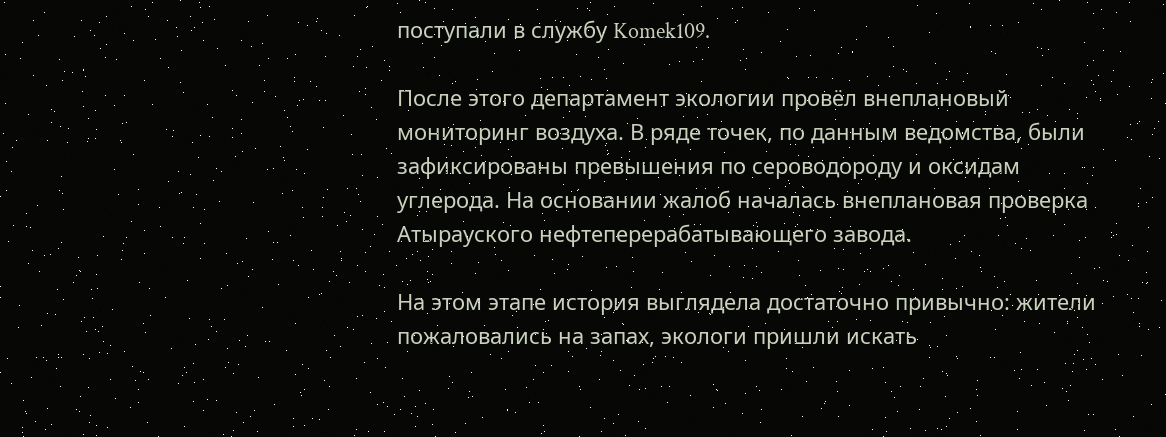поступали в службу Komek109.

После этого департамент экологии провёл внеплановый мониторинг воздуха. В ряде точек, по данным ведомства, были зафиксированы превышения по сероводороду и оксидам углерода. На основании жалоб началась внеплановая проверка Атырауского нефтеперерабатывающего завода.

На этом этапе история выглядела достаточно привычно: жители пожаловались на запах, экологи пришли искать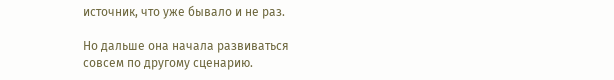источник, что уже бывало и не раз.

Но дальше она начала развиваться совсем по другому сценарию.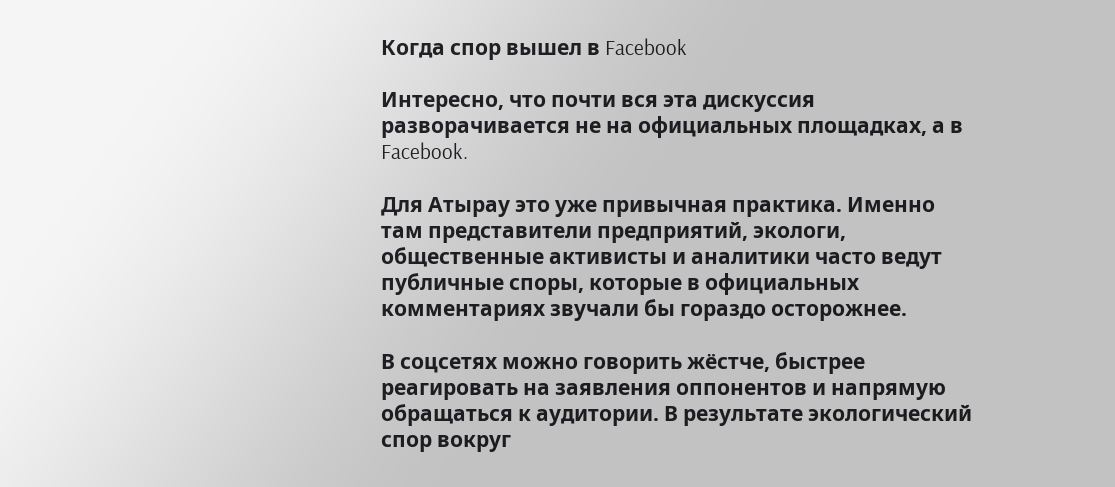Когда спор вышел в Facebook

Интересно, что почти вся эта дискуссия разворачивается не на официальных площадках, а в Facebook.

Для Атырау это уже привычная практика. Именно там представители предприятий, экологи, общественные активисты и аналитики часто ведут публичные споры, которые в официальных комментариях звучали бы гораздо осторожнее.

В соцсетях можно говорить жёстче, быстрее реагировать на заявления оппонентов и напрямую обращаться к аудитории. В результате экологический спор вокруг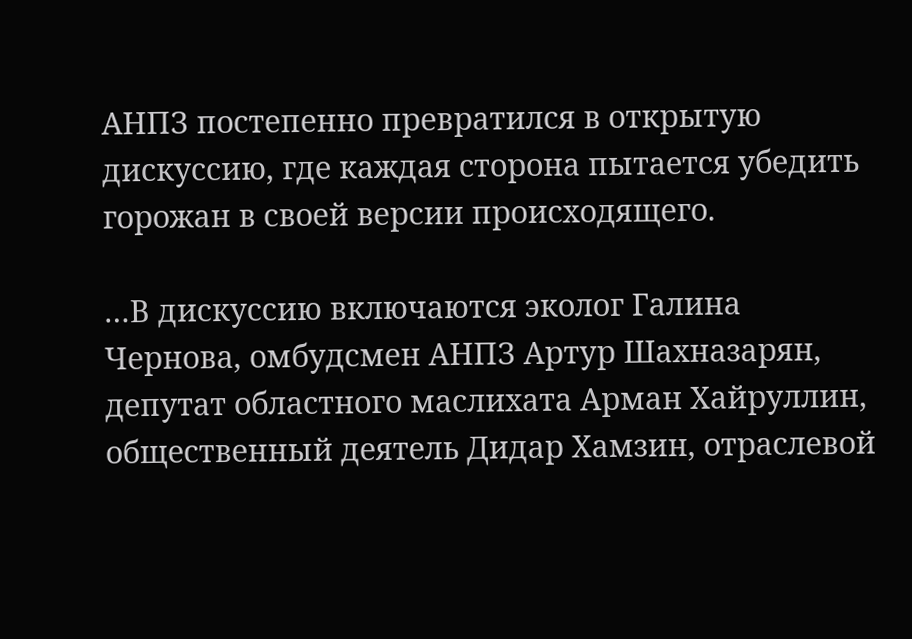АНПЗ постепенно превратился в открытую дискуссию, где каждая сторона пытается убедить горожан в своей версии происходящего.

…В дискуссию включаются эколог Галина Чернова, омбудсмен АНПЗ Артур Шахназарян, депутат областного маслихата Арман Хайруллин, общественный деятель Дидар Хамзин, отраслевой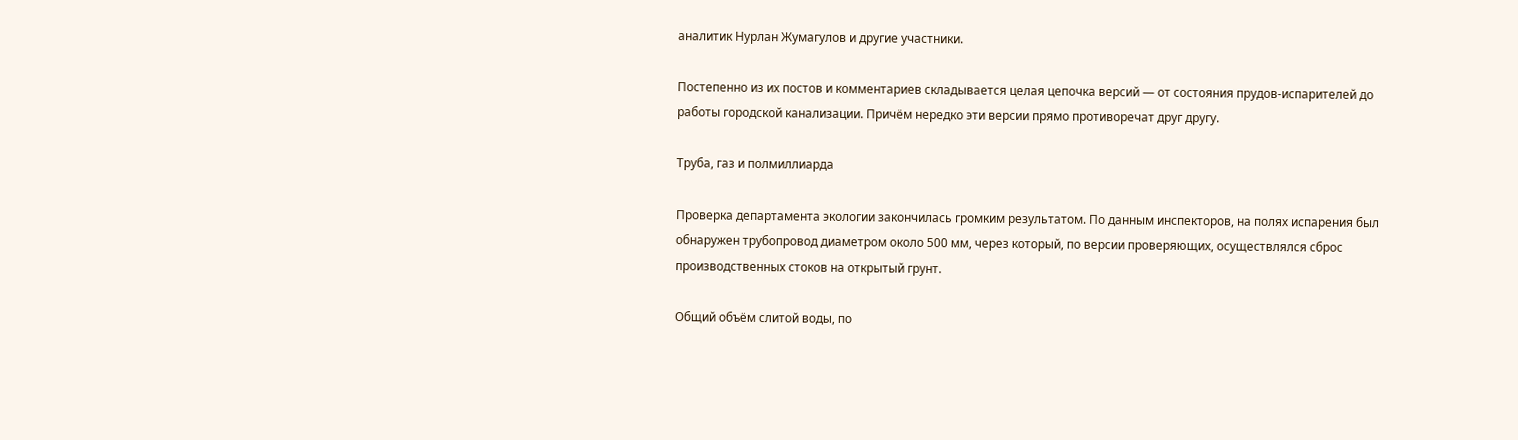аналитик Нурлан Жумагулов и другие участники.

Постепенно из их постов и комментариев складывается целая цепочка версий — от состояния прудов-испарителей до работы городской канализации. Причём нередко эти версии прямо противоречат друг другу.

Труба, газ и полмиллиарда

Проверка департамента экологии закончилась громким результатом. По данным инспекторов, на полях испарения был обнаружен трубопровод диаметром около 500 мм, через который, по версии проверяющих, осуществлялся сброс производственных стоков на открытый грунт.

Общий объём слитой воды, по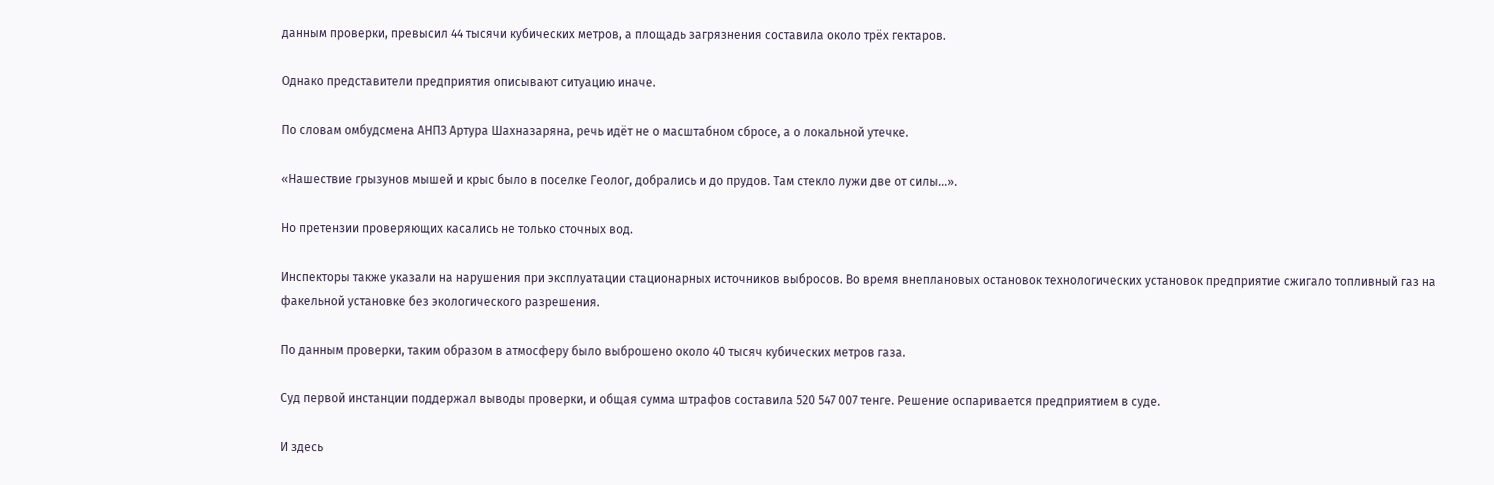данным проверки, превысил 44 тысячи кубических метров, а площадь загрязнения составила около трёх гектаров.

Однако представители предприятия описывают ситуацию иначе.

По словам омбудсмена АНПЗ Артура Шахназаряна, речь идёт не о масштабном сбросе, а о локальной утечке.

«Нашествие грызунов мышей и крыс было в поселке Геолог, добрались и до прудов. Там стекло лужи две от силы...».

Но претензии проверяющих касались не только сточных вод.

Инспекторы также указали на нарушения при эксплуатации стационарных источников выбросов. Во время внеплановых остановок технологических установок предприятие сжигало топливный газ на факельной установке без экологического разрешения.

По данным проверки, таким образом в атмосферу было выброшено около 40 тысяч кубических метров газа.

Суд первой инстанции поддержал выводы проверки, и общая сумма штрафов составила 520 547 007 тенге. Решение оспаривается предприятием в суде.

И здесь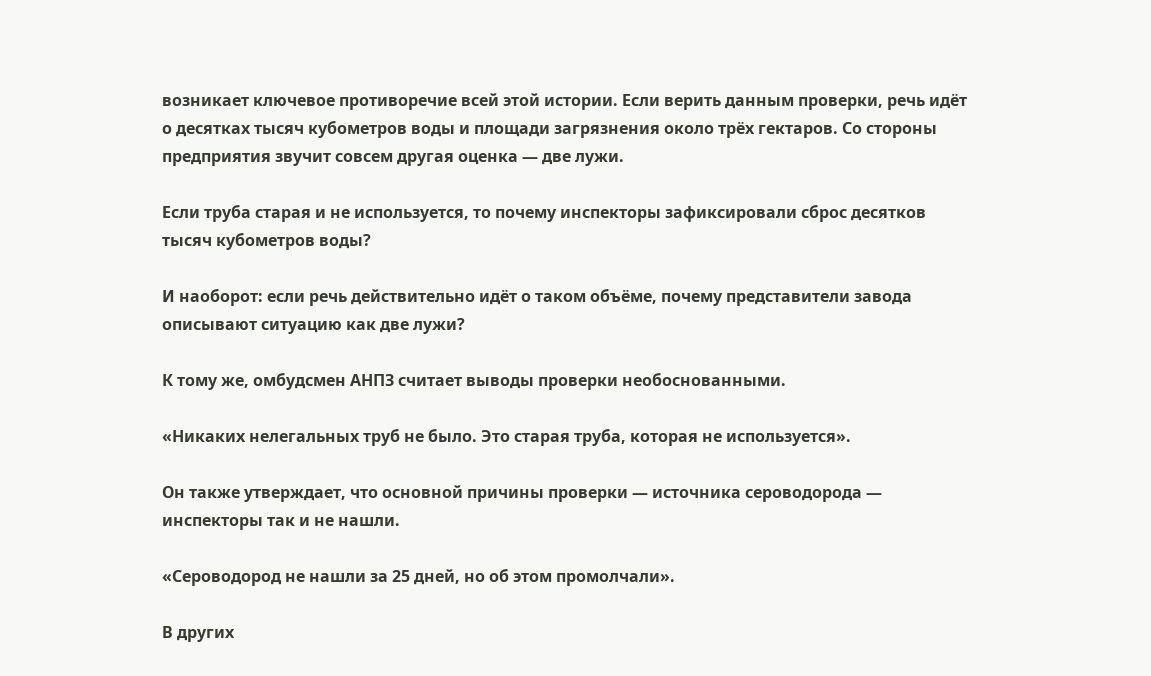возникает ключевое противоречие всей этой истории. Если верить данным проверки, речь идёт о десятках тысяч кубометров воды и площади загрязнения около трёх гектаров. Со стороны предприятия звучит совсем другая оценка — две лужи.

Если труба старая и не используется, то почему инспекторы зафиксировали сброс десятков тысяч кубометров воды?

И наоборот: если речь действительно идёт о таком объёме, почему представители завода описывают ситуацию как две лужи?

К тому же, омбудсмен АНПЗ считает выводы проверки необоснованными.

«Никаких нелегальных труб не было. Это старая труба, которая не используется».

Он также утверждает, что основной причины проверки — источника сероводорода — инспекторы так и не нашли.

«Сероводород не нашли за 25 дней, но об этом промолчали».

В других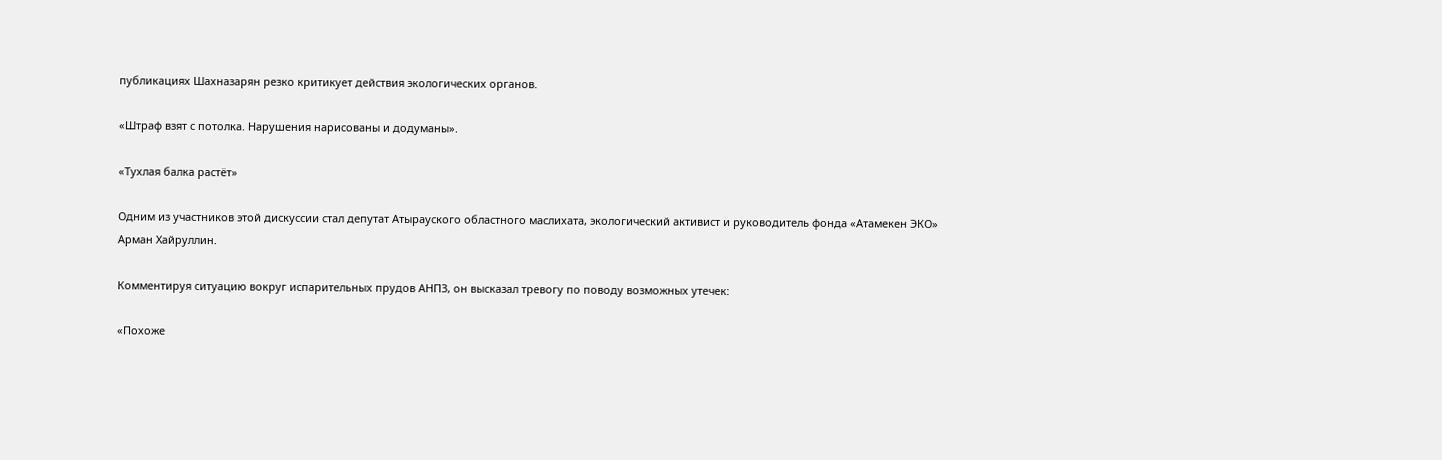публикациях Шахназарян резко критикует действия экологических органов.

«Штраф взят с потолка. Нарушения нарисованы и додуманы».

«Тухлая балка растёт»

Одним из участников этой дискуссии стал депутат Атырауского областного маслихата, экологический активист и руководитель фонда «Атамекен ЭКО» Арман Хайруллин.

Комментируя ситуацию вокруг испарительных прудов АНПЗ, он высказал тревогу по поводу возможных утечек:

«Похоже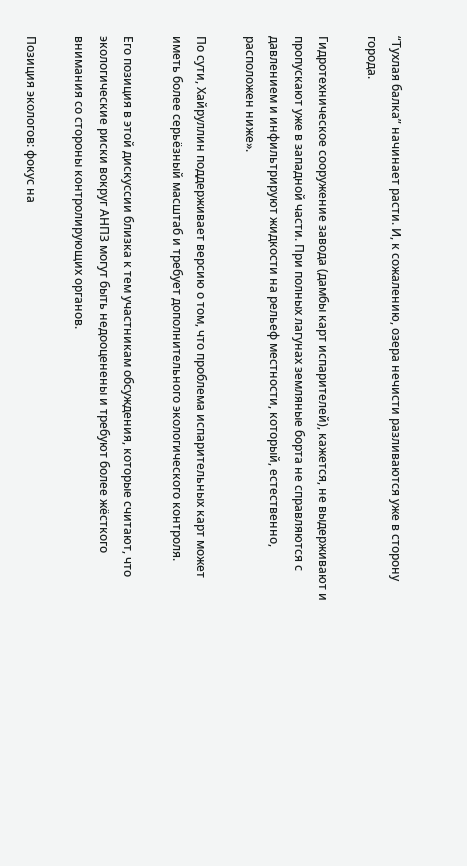“Тухлая балка” начинает расти. И, к сожалению, озера нечисти разливаются уже в сторону города.

Гидротехническое сооружение завода (дамбы карт испарителей), кажется, не выдерживают и пропускают уже в западной части. При полных лагунах земляные борта не справляются с давлением и инфильтрируют жидкости на рельеф местности, который, естественно, расположен ниже».

По сути, Хайруллин поддерживает версию о том, что проблема испарительных карт может иметь более серьёзный масштаб и требует дополнительного экологического контроля.

Его позиция в этой дискуссии близка к тем участникам обсуждения, которые считают, что экологические риски вокруг АНПЗ могут быть недооценены и требуют более жёсткого внимания со стороны контролирующих органов.

Позиция экологов: фокус на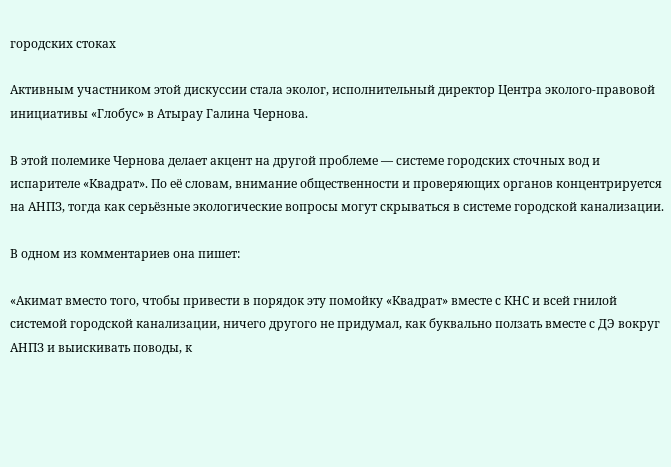городских стоках

Активным участником этой дискуссии стала эколог, исполнительный директор Центра эколого-правовой инициативы «Глобус» в Атырау Галина Чернова.

В этой полемике Чернова делает акцент на другой проблеме — системе городских сточных вод и испарителе «Квадрат». По её словам, внимание общественности и проверяющих органов концентрируется на АНПЗ, тогда как серьёзные экологические вопросы могут скрываться в системе городской канализации.

В одном из комментариев она пишет:

«Акимат вместо того, чтобы привести в порядок эту помойку «Квадрат» вместе с КНС и всей гнилой системой городской канализации, ничего другого не придумал, как буквально ползать вместе с ДЭ вокруг АНПЗ и выискивать поводы, к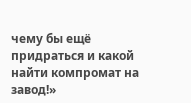чему бы ещё придраться и какой найти компромат на завод!»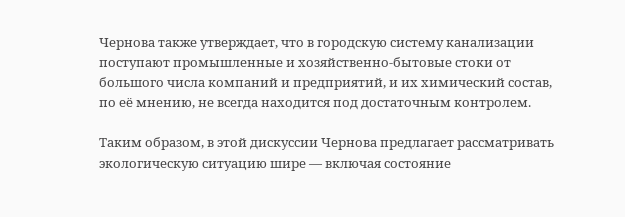Чернова также утверждает, что в городскую систему канализации поступают промышленные и хозяйственно-бытовые стоки от большого числа компаний и предприятий, и их химический состав, по её мнению, не всегда находится под достаточным контролем.

Таким образом, в этой дискуссии Чернова предлагает рассматривать экологическую ситуацию шире — включая состояние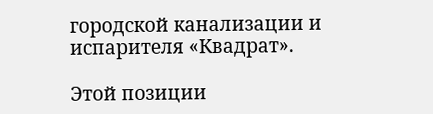городской канализации и испарителя «Квадрат».

Этой позиции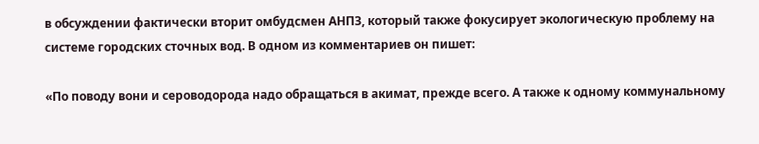в обсуждении фактически вторит омбудсмен АНПЗ, который также фокусирует экологическую проблему на системе городских сточных вод. В одном из комментариев он пишет:

«По поводу вони и сероводорода надо обращаться в акимат, прежде всего. А также к одному коммунальному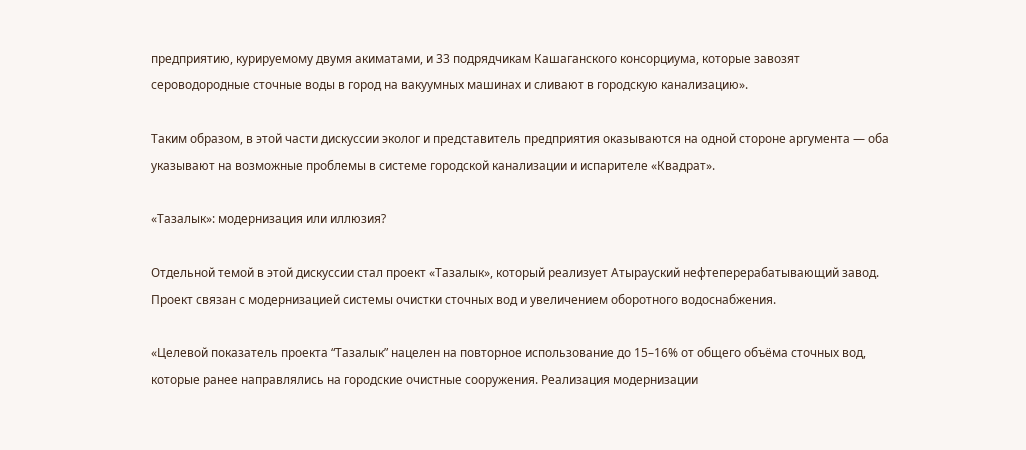предприятию, курируемому двумя акиматами, и 33 подрядчикам Кашаганского консорциума, которые завозят сероводородные сточные воды в город на вакуумных машинах и сливают в городскую канализацию».

Таким образом, в этой части дискуссии эколог и представитель предприятия оказываются на одной стороне аргумента — оба указывают на возможные проблемы в системе городской канализации и испарителе «Квадрат».

«Тазалык»: модернизация или иллюзия?

Отдельной темой в этой дискуссии стал проект «Тазалык», который реализует Атырауский нефтеперерабатывающий завод. Проект связан с модернизацией системы очистки сточных вод и увеличением оборотного водоснабжения.

«Целевой показатель проекта “Тазалык” нацелен на повторное использование до 15–16% от общего объёма сточных вод, которые ранее направлялись на городские очистные сооружения. Реализация модернизации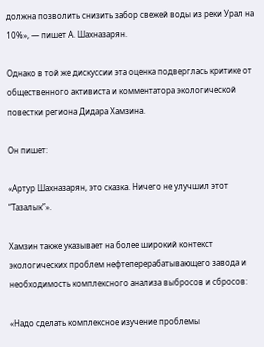должна позволить снизить забор свежей воды из реки Урал на 10%», — пишет А. Шахназарян.

Однако в той же дискуссии эта оценка подверглась критике от общественного активиста и комментатора экологической повестки региона Дидара Хамзина.

Он пишет:

«Артур Шахназарян, это сказка. Ничего не улучшил этот “Тазалык”».

Хамзин также указывает на более широкий контекст экологических проблем нефтеперерабатывающего завода и необходимость комплексного анализа выбросов и сбросов:

«Надо сделать комплексное изучение проблемы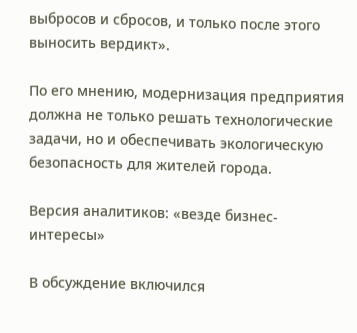выбросов и сбросов, и только после этого выносить вердикт».

По его мнению, модернизация предприятия должна не только решать технологические задачи, но и обеспечивать экологическую безопасность для жителей города.

Версия аналитиков: «везде бизнес-интересы»

В обсуждение включился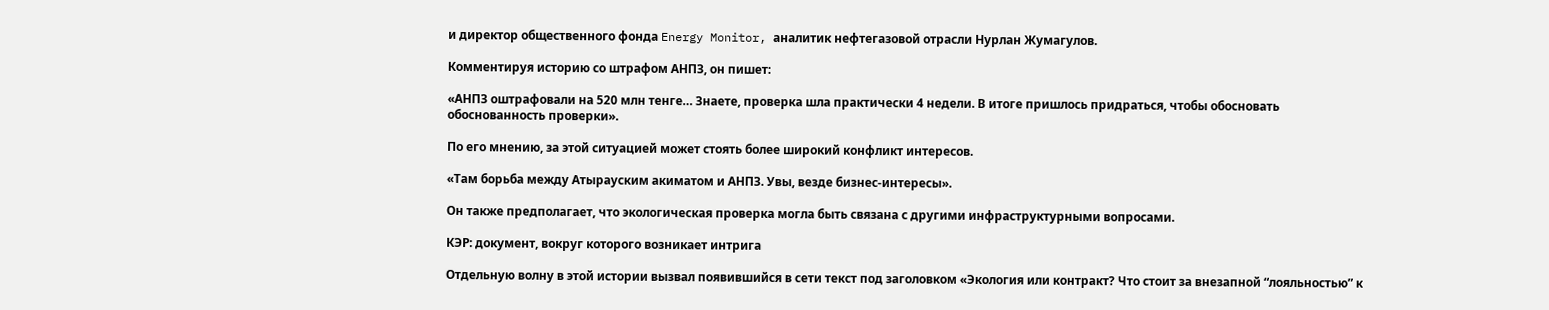и директор общественного фонда Energy Monitor, аналитик нефтегазовой отрасли Нурлан Жумагулов.

Комментируя историю со штрафом АНПЗ, он пишет:

«АНПЗ оштрафовали на 520 млн тенге… Знаете, проверка шла практически 4 недели. В итоге пришлось придраться, чтобы обосновать обоснованность проверки».

По его мнению, за этой ситуацией может стоять более широкий конфликт интересов.

«Там борьба между Атырауским акиматом и АНПЗ. Увы, везде бизнес-интересы».

Он также предполагает, что экологическая проверка могла быть связана с другими инфраструктурными вопросами.

КЭР: документ, вокруг которого возникает интрига

Отдельную волну в этой истории вызвал появившийся в сети текст под заголовком «Экология или контракт? Что стоит за внезапной “лояльностью” к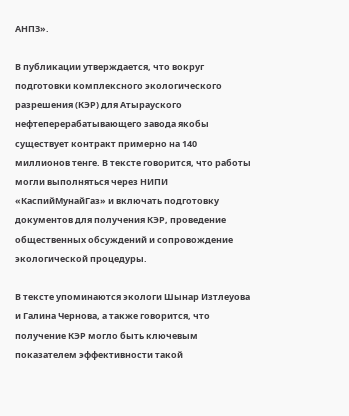АНПЗ».

В публикации утверждается, что вокруг подготовки комплексного экологического разрешения (КЭР) для Атырауского нефтеперерабатывающего завода якобы существует контракт примерно на 140 миллионов тенге. В тексте говорится, что работы могли выполняться через НИПИ «КаспийМунайГаз» и включать подготовку документов для получения КЭР, проведение общественных обсуждений и сопровождение экологической процедуры.

В тексте упоминаются экологи Шынар Изтлеуова и Галина Чернова, а также говорится, что получение КЭР могло быть ключевым показателем эффективности такой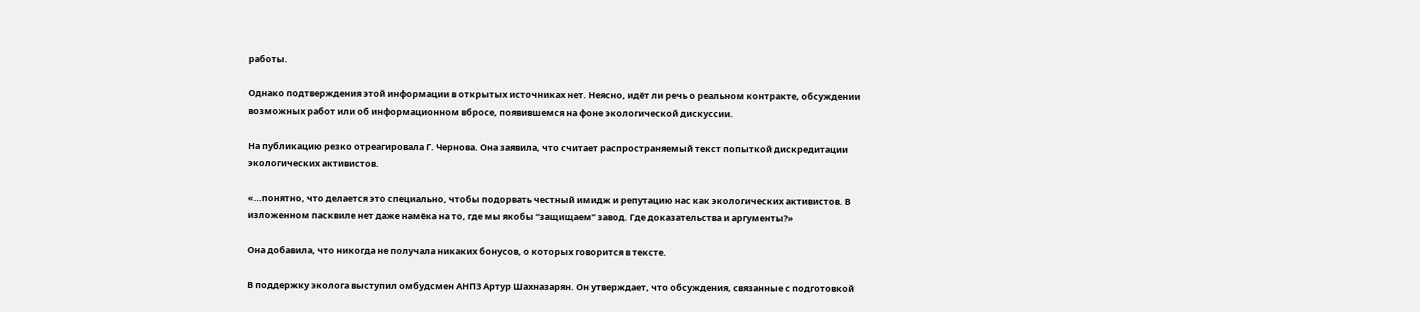работы.

Однако подтверждения этой информации в открытых источниках нет. Неясно, идёт ли речь о реальном контракте, обсуждении возможных работ или об информационном вбросе, появившемся на фоне экологической дискуссии.

На публикацию резко отреагировала Г. Чернова. Она заявила, что считает распространяемый текст попыткой дискредитации экологических активистов.

«…понятно, что делается это специально, чтобы подорвать честный имидж и репутацию нас как экологических активистов. В изложенном пасквиле нет даже намёка на то, где мы якобы “защищаем” завод. Где доказательства и аргументы?»

Она добавила, что никогда не получала никаких бонусов, о которых говорится в тексте.

В поддержку эколога выступил омбудсмен АНПЗ Артур Шахназарян. Он утверждает, что обсуждения, связанные с подготовкой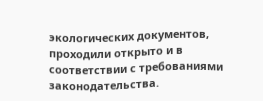экологических документов, проходили открыто и в соответствии с требованиями законодательства.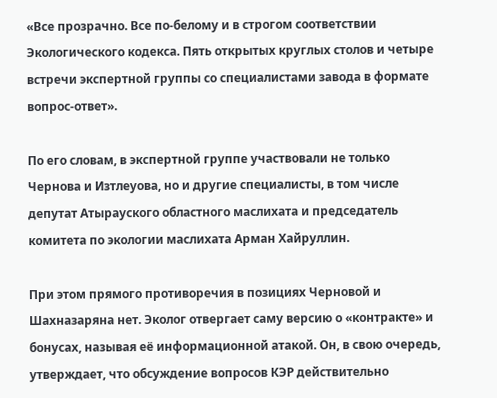«Все прозрачно. Все по-белому и в строгом соответствии Экологического кодекса. Пять открытых круглых столов и четыре встречи экспертной группы со специалистами завода в формате вопрос-ответ».

По его словам, в экспертной группе участвовали не только Чернова и Изтлеуова, но и другие специалисты, в том числе депутат Атырауского областного маслихата и председатель комитета по экологии маслихата Арман Хайруллин.

При этом прямого противоречия в позициях Черновой и Шахназаряна нет. Эколог отвергает саму версию о «контракте» и бонусах, называя её информационной атакой. Он, в свою очередь, утверждает, что обсуждение вопросов КЭР действительно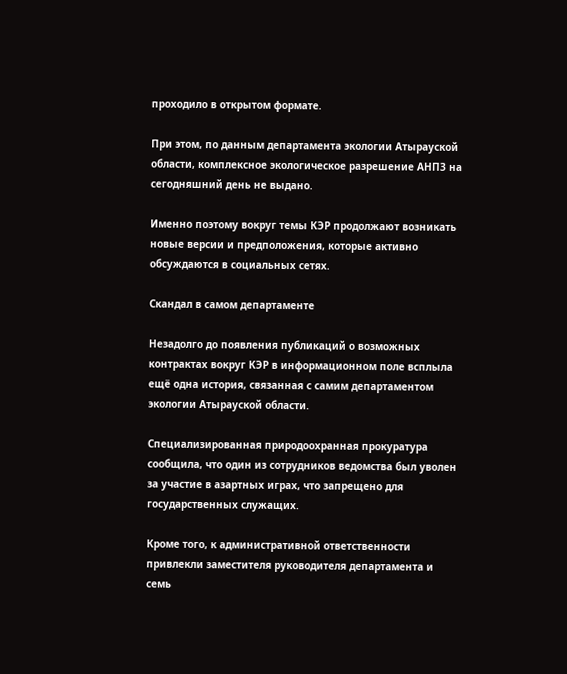проходило в открытом формате.

При этом, по данным департамента экологии Атырауской области, комплексное экологическое разрешение АНПЗ на сегодняшний день не выдано.

Именно поэтому вокруг темы КЭР продолжают возникать новые версии и предположения, которые активно обсуждаются в социальных сетях.

Скандал в самом департаменте

Незадолго до появления публикаций о возможных контрактах вокруг КЭР в информационном поле всплыла ещё одна история, связанная с самим департаментом экологии Атырауской области.

Специализированная природоохранная прокуратура сообщила, что один из сотрудников ведомства был уволен за участие в азартных играх, что запрещено для государственных служащих.

Кроме того, к административной ответственности привлекли заместителя руководителя департамента и семь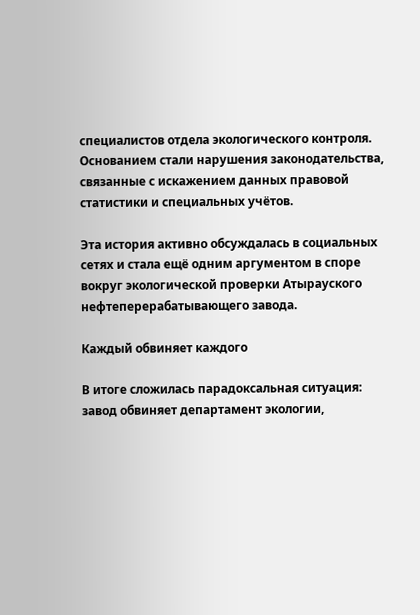специалистов отдела экологического контроля. Основанием стали нарушения законодательства, связанные с искажением данных правовой статистики и специальных учётов.

Эта история активно обсуждалась в социальных сетях и стала ещё одним аргументом в споре вокруг экологической проверки Атырауского нефтеперерабатывающего завода.

Каждый обвиняет каждого

В итоге сложилась парадоксальная ситуация: завод обвиняет департамент экологии,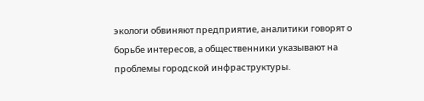экологи обвиняют предприятие, аналитики говорят о борьбе интересов, а общественники указывают на проблемы городской инфраструктуры.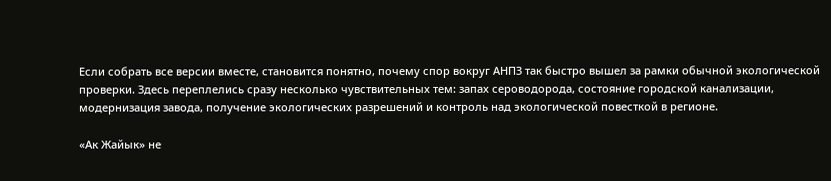Если собрать все версии вместе, становится понятно, почему спор вокруг АНПЗ так быстро вышел за рамки обычной экологической проверки. Здесь переплелись сразу несколько чувствительных тем: запах сероводорода, состояние городской канализации, модернизация завода, получение экологических разрешений и контроль над экологической повесткой в регионе.

«Ак Жайык» не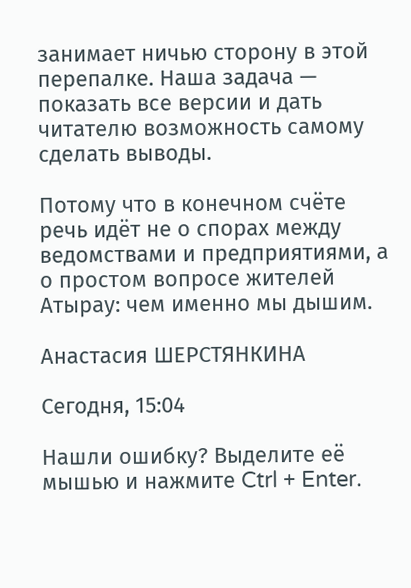занимает ничью сторону в этой перепалке. Наша задача — показать все версии и дать читателю возможность самому сделать выводы.

Потому что в конечном счёте речь идёт не о спорах между ведомствами и предприятиями, а о простом вопросе жителей Атырау: чем именно мы дышим.

Анастасия ШЕРСТЯНКИНА

Сегодня, 15:04

Нашли ошибку? Выделите её мышью и нажмите Ctrl + Enter.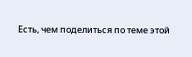Есть, чем поделиться по теме этой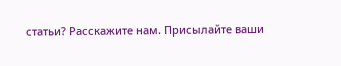статьи? Расскажите нам. Присылайте ваши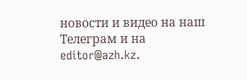новости и видео на наш Телеграм и на editor@azh.kz.